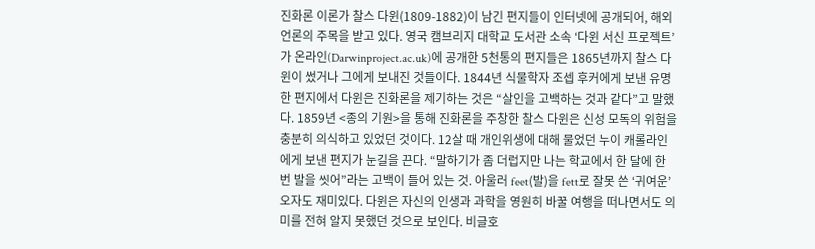진화론 이론가 찰스 다윈(1809-1882)이 남긴 편지들이 인터넷에 공개되어, 해외 언론의 주목을 받고 있다. 영국 캠브리지 대학교 도서관 소속 ‘다윈 서신 프로젝트’가 온라인(Darwinproject.ac.uk)에 공개한 5천통의 편지들은 1865년까지 찰스 다윈이 썼거나 그에게 보내진 것들이다. 1844년 식물학자 조셉 후커에게 보낸 유명한 편지에서 다윈은 진화론을 제기하는 것은 “살인을 고백하는 것과 같다”고 말했다. 1859년 <종의 기원>을 통해 진화론을 주창한 찰스 다윈은 신성 모독의 위험을 충분히 의식하고 있었던 것이다. 12살 때 개인위생에 대해 물었던 누이 캐롤라인에게 보낸 편지가 눈길을 끈다. “말하기가 좀 더럽지만 나는 학교에서 한 달에 한 번 발을 씻어”라는 고백이 들어 있는 것. 아울러 feet(발)을 fett로 잘못 쓴 ‘귀여운’ 오자도 재미있다. 다윈은 자신의 인생과 과학을 영원히 바꿀 여행을 떠나면서도 의미를 전혀 알지 못했던 것으로 보인다. 비글호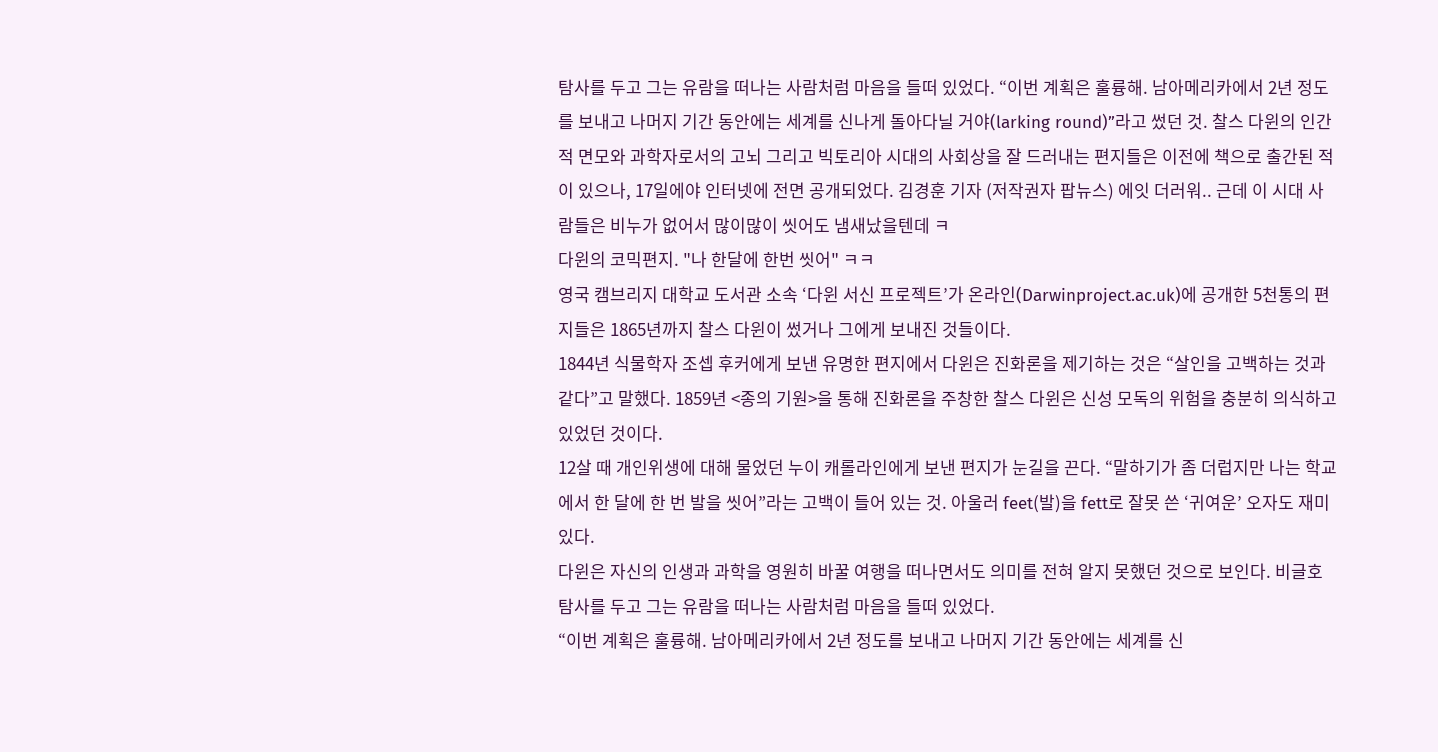탐사를 두고 그는 유람을 떠나는 사람처럼 마음을 들떠 있었다. “이번 계획은 훌륭해. 남아메리카에서 2년 정도를 보내고 나머지 기간 동안에는 세계를 신나게 돌아다닐 거야(larking round)”라고 썼던 것. 찰스 다윈의 인간적 면모와 과학자로서의 고뇌 그리고 빅토리아 시대의 사회상을 잘 드러내는 편지들은 이전에 책으로 출간된 적이 있으나, 17일에야 인터넷에 전면 공개되었다. 김경훈 기자 (저작권자 팝뉴스) 에잇 더러워.. 근데 이 시대 사람들은 비누가 없어서 많이많이 씻어도 냄새났을텐데 ㅋ
다윈의 코믹편지. "나 한달에 한번 씻어" ㅋㅋ
영국 캠브리지 대학교 도서관 소속 ‘다윈 서신 프로젝트’가 온라인(Darwinproject.ac.uk)에 공개한 5천통의 편지들은 1865년까지 찰스 다윈이 썼거나 그에게 보내진 것들이다.
1844년 식물학자 조셉 후커에게 보낸 유명한 편지에서 다윈은 진화론을 제기하는 것은 “살인을 고백하는 것과 같다”고 말했다. 1859년 <종의 기원>을 통해 진화론을 주창한 찰스 다윈은 신성 모독의 위험을 충분히 의식하고 있었던 것이다.
12살 때 개인위생에 대해 물었던 누이 캐롤라인에게 보낸 편지가 눈길을 끈다. “말하기가 좀 더럽지만 나는 학교에서 한 달에 한 번 발을 씻어”라는 고백이 들어 있는 것. 아울러 feet(발)을 fett로 잘못 쓴 ‘귀여운’ 오자도 재미있다.
다윈은 자신의 인생과 과학을 영원히 바꿀 여행을 떠나면서도 의미를 전혀 알지 못했던 것으로 보인다. 비글호 탐사를 두고 그는 유람을 떠나는 사람처럼 마음을 들떠 있었다.
“이번 계획은 훌륭해. 남아메리카에서 2년 정도를 보내고 나머지 기간 동안에는 세계를 신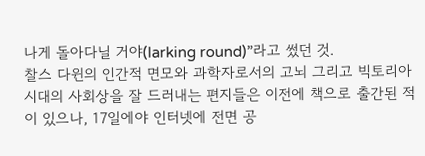나게 돌아다닐 거야(larking round)”라고 썼던 것.
찰스 다윈의 인간적 면모와 과학자로서의 고뇌 그리고 빅토리아 시대의 사회상을 잘 드러내는 편지들은 이전에 책으로 출간된 적이 있으나, 17일에야 인터넷에 전면 공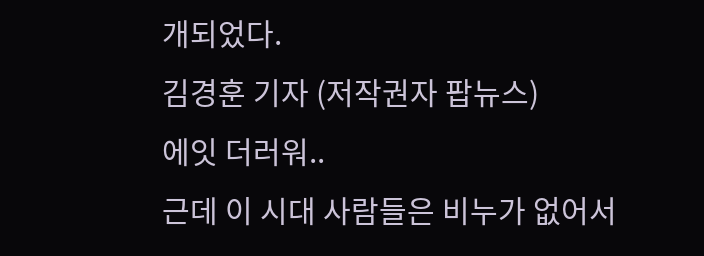개되었다.
김경훈 기자 (저작권자 팝뉴스)
에잇 더러워..
근데 이 시대 사람들은 비누가 없어서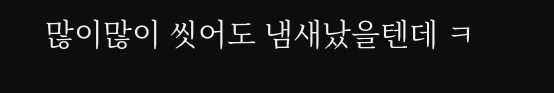많이많이 씻어도 냄새났을텐데 ㅋ